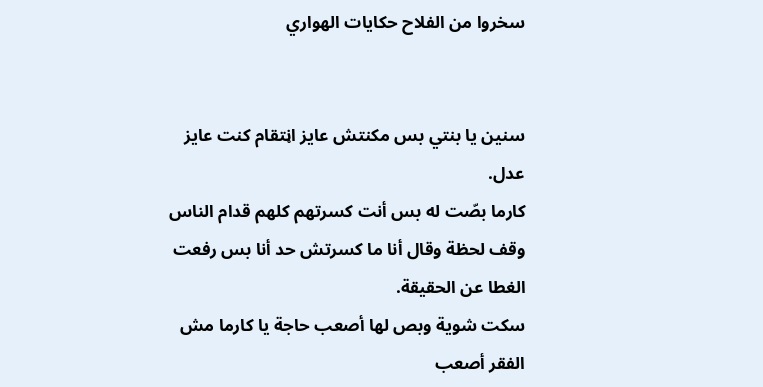سخروا من الفلاح حكايات الهواري


سنين يا بنتي بس مكنتش عايز اڼتقام كنت عايز عدل.
كارما بصّت له بس أنت كسرتهم كلهم قدام الناس
وقف لحظة وقال أنا ما كسرتش حد أنا بس رفعت الغطا عن الحقيقة.
سكت شوية وبص لها أصعب حاجة يا كارما مش الفقر أصعب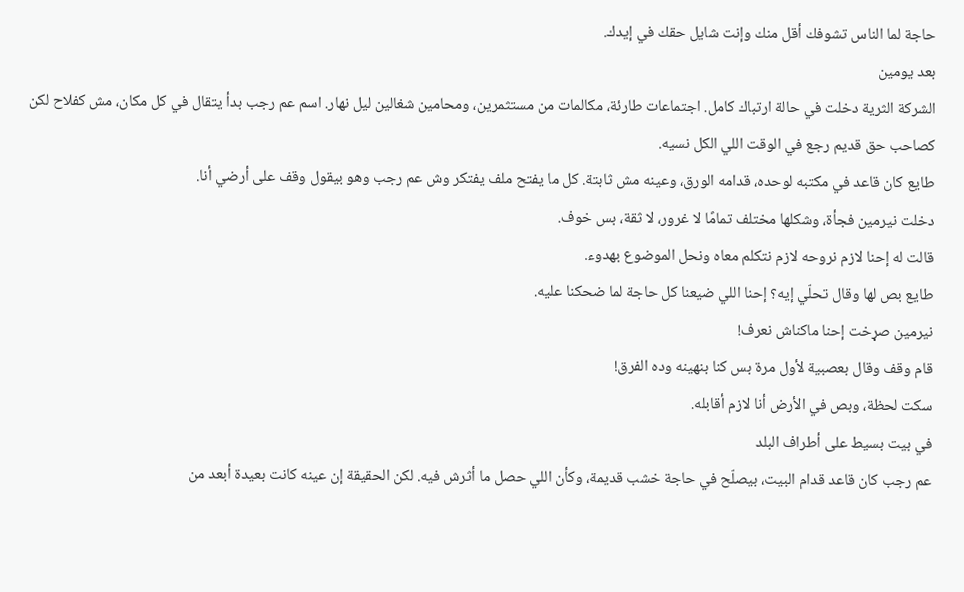حاجة لما الناس تشوفك أقل منك وإنت شايل حقك في إيدك.
بعد يومين
الشركة الثرية دخلت في حالة ارتباك كامل. اجتماعات طارئة، مكالمات من مستثمرين، ومحامين شغالين ليل نهار. اسم عم رجب بدأ يتقال في كل مكان، مش كفلاح لكن كصاحب حق قديم رجع في الوقت اللي الكل نسيه.
طايع كان قاعد في مكتبه لوحده، قدامه الورق، وعينه مش ثابتة. كل ما يفتح ملف يفتكر وش عم رجب وهو بيقول وقف على أرضي أنا.
دخلت نيرمين فجأة، وشكلها مختلف تمامًا لا غرور، لا ثقة، بس خوف.
قالت له إحنا لازم نروحه لازم نتكلم معاه ونحل الموضوع بهدوء.
طايع بص لها وقال تحلّي إيه؟ إحنا اللي ضيعنا كل حاجة لما ضحكنا عليه.
نيرمين صړخت إحنا ماكناش نعرف!
قام وقف وقال بعصبية لأول مرة بس كنا بنهينه وده الفرق!
سكت لحظة، وبص في الأرض أنا لازم أقابله.
في بيت بسيط على أطراف البلد
عم رجب كان قاعد قدام البيت، بيصلّح في حاجة خشب قديمة، وكأن اللي حصل ما أثرش فيه. لكن الحقيقة إن عينه كانت بعيدة أبعد من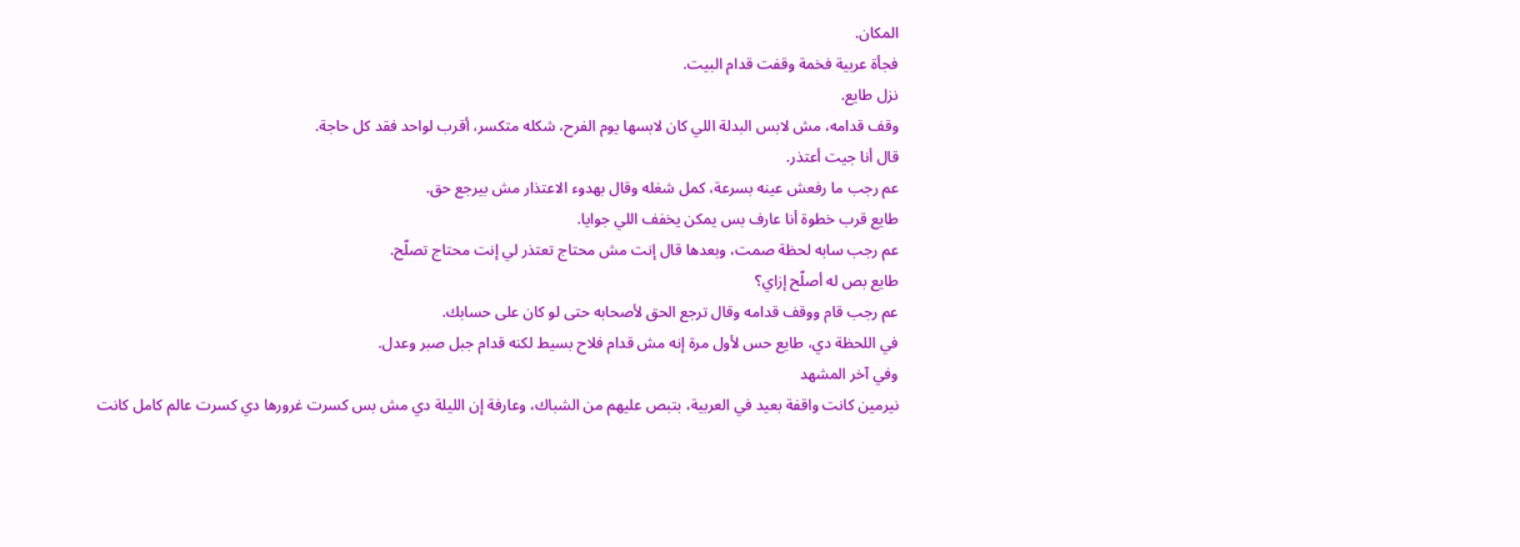المكان.
فجأة عربية فخمة وقفت قدام البيت.
نزل طايع.
وقف قدامه، مش لابس البدلة اللي كان لابسها يوم الفرح، شكله متكسر، أقرب لواحد فقد كل حاجة.
قال أنا جيت أعتذر.
عم رجب ما رفعش عينه بسرعة، كمل شغله وقال بهدوء الاعتذار مش بيرجع حق.
طايع قرب خطوة أنا عارف بس يمكن يخفف اللي جوايا.
عم رجب سابه لحظة صمت، وبعدها قال إنت مش محتاج تعتذر لي إنت محتاج تصلّح.
طايع بص له أصلّح إزاي؟
عم رجب قام ووقف قدامه وقال ترجع الحق لأصحابه حتى لو كان على حسابك.
في اللحظة دي، طايع حس لأول مرة إنه مش قدام فلاح بسيط لكنه قدام جبل صبر وعدل.
وفي آخر المشهد
نيرمين كانت واقفة بعيد في العربية، بتبص عليهم من الشباك، وعارفة إن الليلة دي مش بس كسرت غرورها دي كسرت عالم كامل كانت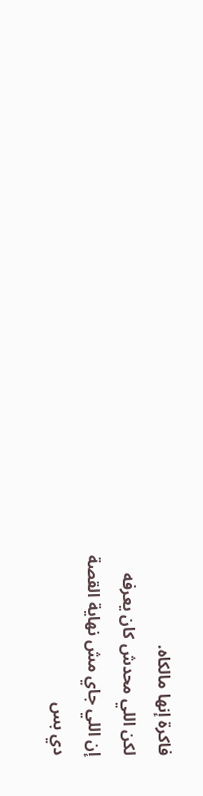فاكرة إنها مالكاه.
لكن اللي محدش كان يعرفه
إن اللي جاي مش نهاية القصة
دي بس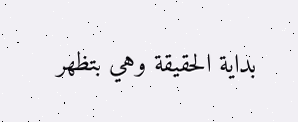بداية الحقيقة وهي بتظهر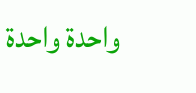واحدة واحدة